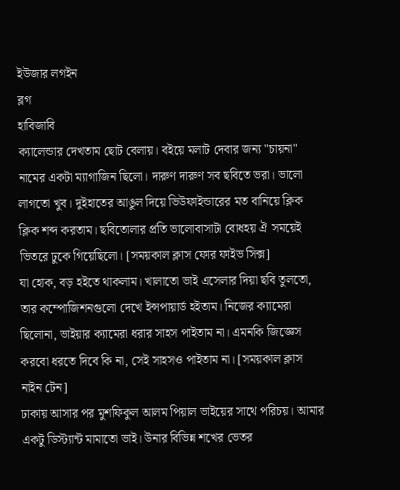ইউজার লগইন
ব্লগ
হাবিজাবি
ক্যালেন্ডার দেখতাম ছোট বেলায়। বইয়ে মলাট দেবার জন্য "চায়না" নামের একটা ম্যাগাজিন ছিলো। দারুণ দারুণ সব ছবিতে ভরা। ভালো লাগতো খুব। দুইহাতের আঙুল দিয়ে ভিউফাইন্ডারের মত বানিয়ে ক্লিক ক্লিক শব্দ করতাম। ছবিতোলার প্রতি ভালোবাসাটা বোধহয় ঐ সময়েই ভিতরে ঢুকে গিয়েছিলো। [সময়কাল ক্লাস ফোর ফাইভ সিক্স]
যা হোক, বড় হইতে থাকলাম। খালাতো ভাই এসেলার দিয়া ছবি তুলতো, তার কম্পোজিশনগুলো দেখে ইন্সপায়ার্ড হইতাম। নিজের ক্যামেরা ছিলোনা, ভাইয়ার ক্যামেরা ধরার সাহস পাইতাম না। এমনকি জিজ্ঞেস করবো ধরতে দিবে কি না, সেই সাহসও পাইতাম না। [সময়কাল ক্লাস নাইন টেন]
ঢাকায় আসার পর মুশফিকুল আলম পিয়াল ভাইয়ের সাথে পরিচয়। আমার একটু ডিস্ট্যান্ট মামাতো ভাই। উনার বিভিন্ন শখের ভেতর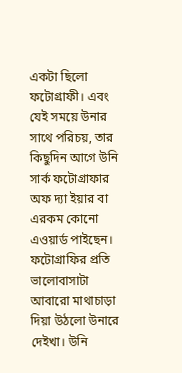একটা ছিলো ফটোগ্রাফী। এবং যেই সময়ে উনার সাথে পরিচয়, তার কিছুদিন আগে উনি সার্ক ফটোগ্রাফার অফ দ্যা ইয়ার বা এরকম কোনো এওয়ার্ড পাইছেন। ফটোগ্রাফির প্রতি ভালোবাসাটা আবারো মাথাচাড়া দিয়া উঠলো উনারে দেইখা। উনি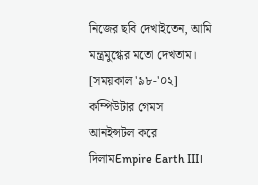নিজের ছবি দেখাইতেন, আমি মন্ত্রমুগ্ধের মতো দেখতাম। [সময়কাল '৯৮-'০২]
কম্পিউটার গেমস
আনইন্সটল করে দিলামEmpire Earth III।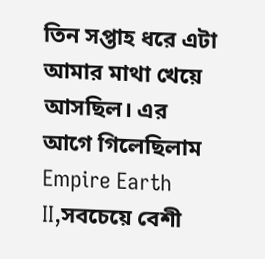তিন সপ্তাহ ধরে এটা আমার মাথা খেয়ে আসছিল। এর আগে গিলেছিলাম Empire Earth II,সবচেয়ে বেশী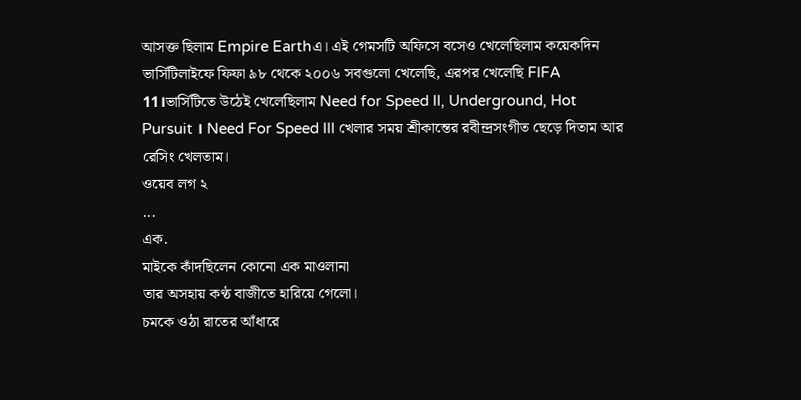আসক্ত ছিলাম Empire Earthএ। এই গেমসটি অফিসে বসেও খেলেছিলাম কয়েকদিন
ভার্সিটিলাইফে ফিফা ৯৮ থেকে ২০০৬ সবগুলো খেলেছি, এরপর খেলেছি FIFA 11।ভার্সিটিতে উঠেই খেলেছিলাম Need for Speed II, Underground, Hot Pursuit । Need For Speed III খেলার সময় শ্রীকান্তের রবীন্দ্রসংগীত ছেড়ে দিতাম আর রেসিং খেলতাম।
ওয়েব লগ ২
...
এক.
মাইকে কাঁদছিলেন কোনো এক মাওলানা
তার অসহায় কণ্ঠ বাজীতে হারিয়ে গেলো।
চমকে ওঠা রাতের আঁধারে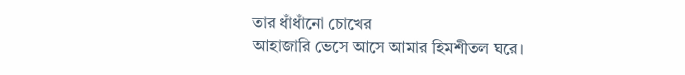তার ধাঁধাঁনো চোখের
আহাজারি ভেসে আসে আমার হিমশীতল ঘরে।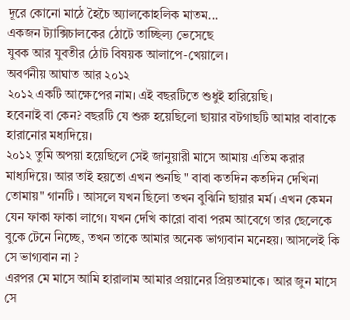দূরে কোনো মাঠে হৈচৈ অ্যালকোহলিক মাতম...
একজন ট্যাক্সিচালকের ঠোটে তাচ্ছিল্য ভেসেছে
যুবক আর যুবতীর ঠোট বিষয়ক আলাপে-খেয়ালে।
অবর্ণনীয় আঘাত আর ২০১২
২০১২ একটি আক্ষেপের নাম। এই বছরটিতে শুধুই হারিয়েছি।
হবেনাই বা কেন? বছরটি যে শুরু হয়েছিলো ছায়ার বটগাছটি আমার বাবাকে হারানোর মধ্যদিয়ে।
২০১২ তুমি অপয়া হয়েছিলে সেই জানুয়ারী মাসে আমায় এতিম করার মাধ্যদিয়ে। আর তাই হয়তো এখন শুনছি " বাবা কতদিন কতদিন দেখিনা তোমায়" গানটি । আসলে যখন ছিলো তখন বুঝিনি ছায়ার মর্ম। এখন কেমন যেন ফাকা ফাকা লাগে। যখন দেখি কারো বাবা পরম আবেগে তার ছেলেকে বুকে টেনে নিচ্ছে, তখন তাকে আমার অনেক ভাগ্যবান মনেহয়। আসলেই কি সে ভাগ্যবান না ?
এরপর মে মাসে আমি হারালাম আমার প্রয়ানের প্রিয়তমাকে। আর জুন মাসে সে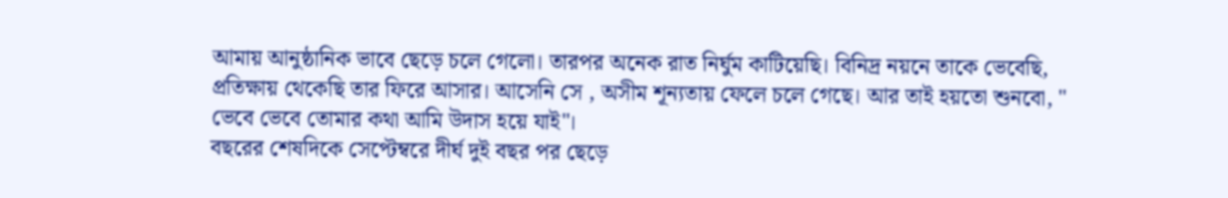আমায় আনুষ্ঠানিক ভাবে ছেড়ে চলে গেলো। তারপর অনেক রাত নির্ঘুম কাটিয়েছি। বিনিদ্র নয়নে তাকে ভেবেছি, প্রতিক্ষায় থেকেছি তার ফিরে আসার। আসেনি সে , অসীম শূন্যতায় ফেলে চলে গেছে। আর তাই হয়তো শুনবো, " ভেবে ভেবে তোমার কথা আমি উদাস হয়ে যাই"।
বছরের শেষদিকে সেপ্টেম্বরে দীর্ঘ দুই বছর পর ছেড়ে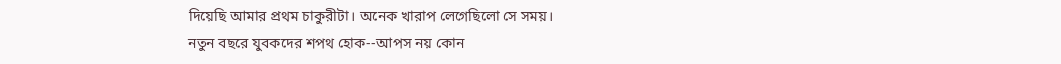দিয়েছি আমার প্রথম চাকুরীটা। অনেক খারাপ লেগেছিলো সে সময়।
নতুন বছরে যুবকদের শপথ হোক--আপস নয় কোন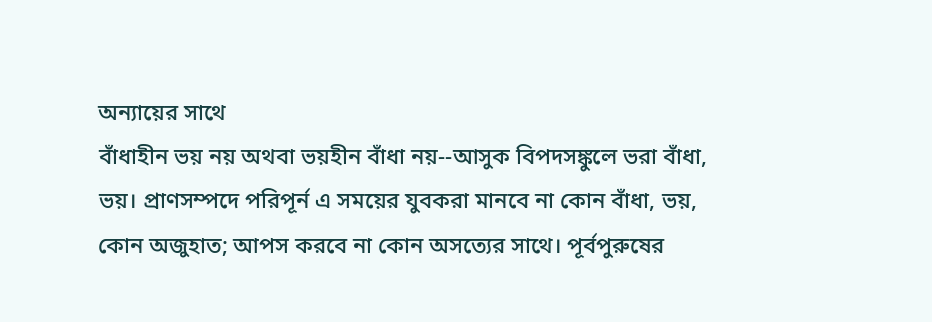অন্যায়ের সাথে
বাঁধাহীন ভয় নয় অথবা ভয়হীন বাঁধা নয়--আসুক বিপদসঙ্কুলে ভরা বাঁধা, ভয়। প্রাণসম্পদে পরিপূর্ন এ সময়ের যুবকরা মানবে না কোন বাঁধা, ভয়, কোন অজুহাত; আপস করবে না কোন অসত্যের সাথে। পূর্বপুরুষের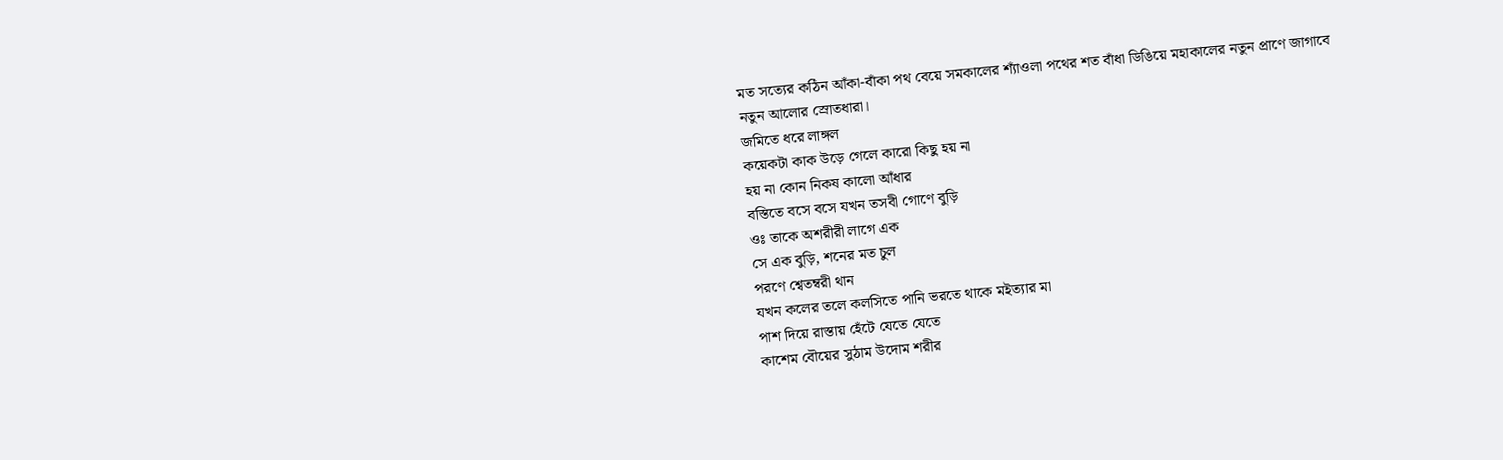মত সত্যের কঠিন আঁকা-বাঁকা পথ বেয়ে সমকালের শ্যাঁওলা পথের শত বাঁধা ডিঙিয়ে মহাকালের নতুন প্রাণে জাগাবে নতুন আলোর স্রোতধারা।
জমিতে ধরে লাঙ্গল
কয়েকটা কাক উড়ে গেলে কারো কিছু হয় না
হয় না কোন নিকষ কালো আঁধার
বস্তিতে বসে বসে যখন তসবী গোণে বুড়ি
ওঃ তাকে অশরীরী লাগে এক
সে এক বুড়ি, শনের মত চুল
পরণে শ্বেতম্বরী থান
যখন কলের তলে কলসিতে পানি ভরতে থাকে মইত্যার মা
পাশ দিয়ে রাস্তায় হেঁটে যেতে যেতে
কাশেম বৌয়ের সুঠাম উদোম শরীর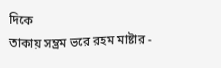দিকে
তাকায় সম্ভ্রম ভরে রহম মাষ্টার -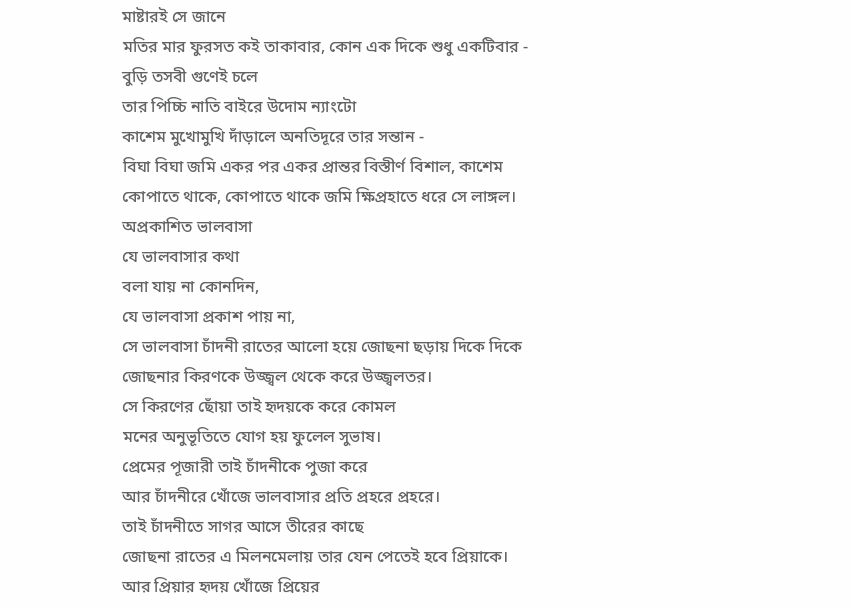মাষ্টারই সে জানে
মতির মার ফুরসত কই তাকাবার, কোন এক দিকে শুধু একটিবার -
বুড়ি তসবী গুণেই চলে
তার পিচ্চি নাতি বাইরে উদোম ন্যাংটো
কাশেম মুখোমুখি দাঁড়ালে অনতিদূরে তার সন্তান -
বিঘা বিঘা জমি একর পর একর প্রান্তর বিস্তীর্ণ বিশাল, কাশেম
কোপাতে থাকে, কোপাতে থাকে জমি ক্ষিপ্রহাতে ধরে সে লাঙ্গল।
অপ্রকাশিত ভালবাসা
যে ভালবাসার কথা
বলা যায় না কোনদিন,
যে ভালবাসা প্রকাশ পায় না,
সে ভালবাসা চাঁদনী রাতের আলো হয়ে জোছনা ছড়ায় দিকে দিকে
জোছনার কিরণকে উজ্জ্বল থেকে করে উজ্জ্বলতর।
সে কিরণের ছোঁয়া তাই হৃদয়কে করে কোমল
মনের অনুভূতিতে যোগ হয় ফুলেল সুভাষ।
প্রেমের পূজারী তাই চাঁদনীকে পুজা করে
আর চাঁদনীরে খোঁজে ভালবাসার প্রতি প্রহরে প্রহরে।
তাই চাঁদনীতে সাগর আসে তীরের কাছে
জোছনা রাতের এ মিলনমেলায় তার যেন পেতেই হবে প্রিয়াকে।
আর প্রিয়ার হৃদয় খোঁজে প্রিয়ের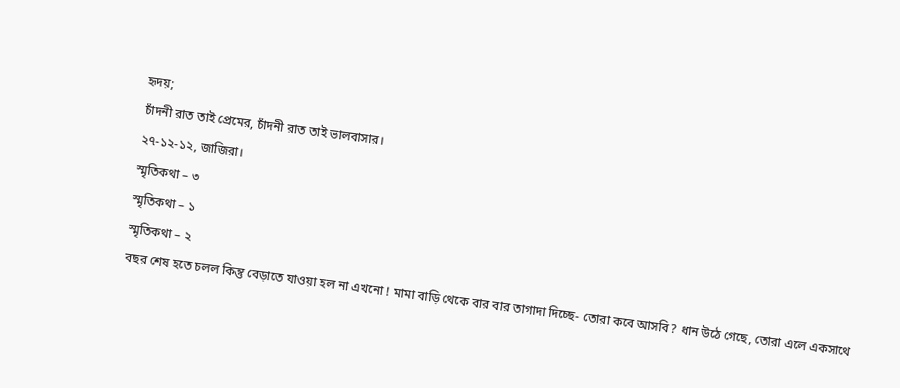হৃদয়;
চাঁদনী রাত তাই প্রেমের, চাঁদনী রাত তাই ভালবাসার।
২৭-১২-১২, জাজিরা।
স্মৃতিকথা – ৩
স্মৃতিকথা – ১
স্মৃতিকথা – ২
বছর শেষ হতে চলল কিন্তু বেড়াতে যাওয়া হল না এখনো ! মামা বাড়ি থেকে বার বার তাগাদা দিচ্ছে- তোরা কবে আসবি? ধান উঠে গেছে, তোরা এলে একসাথে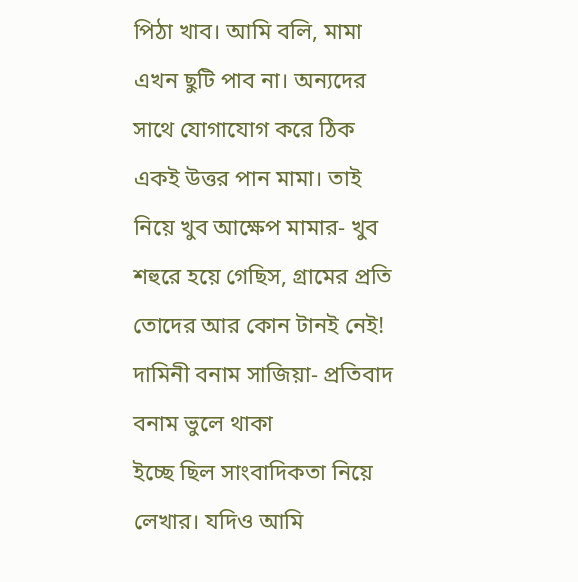পিঠা খাব। আমি বলি, মামা এখন ছুটি পাব না। অন্যদের সাথে যোগাযোগ করে ঠিক একই উত্তর পান মামা। তাই নিয়ে খুব আক্ষেপ মামার- খুব শহুরে হয়ে গেছিস, গ্রামের প্রতি তোদের আর কোন টানই নেই!
দামিনী বনাম সাজিয়া- প্রতিবাদ বনাম ভুলে থাকা
ইচ্ছে ছিল সাংবাদিকতা নিয়ে লেখার। যদিও আমি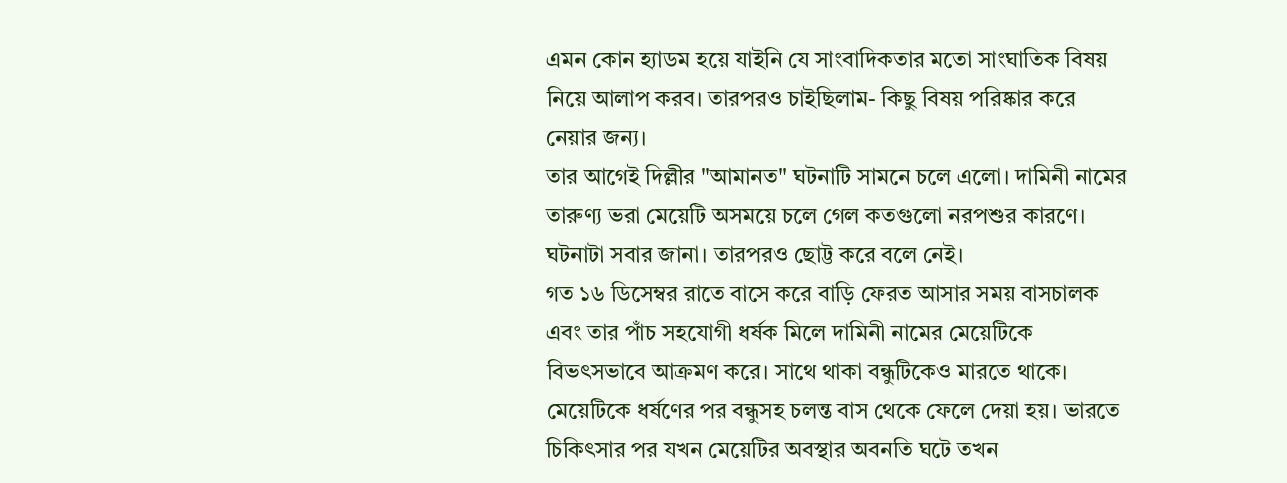এমন কোন হ্যাডম হয়ে যাইনি যে সাংবাদিকতার মতো সাংঘাতিক বিষয় নিয়ে আলাপ করব। তারপরও চাইছিলাম- কিছু বিষয় পরিষ্কার করে নেয়ার জন্য।
তার আগেই দিল্লীর "আমানত" ঘটনাটি সামনে চলে এলো। দামিনী নামের তারুণ্য ভরা মেয়েটি অসময়ে চলে গেল কতগুলো নরপশুর কারণে। ঘটনাটা সবার জানা। তারপরও ছোট্ট করে বলে নেই।
গত ১৬ ডিসেম্বর রাতে বাসে করে বাড়ি ফেরত আসার সময় বাসচালক এবং তার পাঁচ সহযোগী ধর্ষক মিলে দামিনী নামের মেয়েটিকে বিভৎসভাবে আক্রমণ করে। সাথে থাকা বন্ধুটিকেও মারতে থাকে। মেয়েটিকে ধর্ষণের পর বন্ধুসহ চলন্ত বাস থেকে ফেলে দেয়া হয়। ভারতে চিকিৎসার পর যখন মেয়েটির অবস্থার অবনতি ঘটে তখন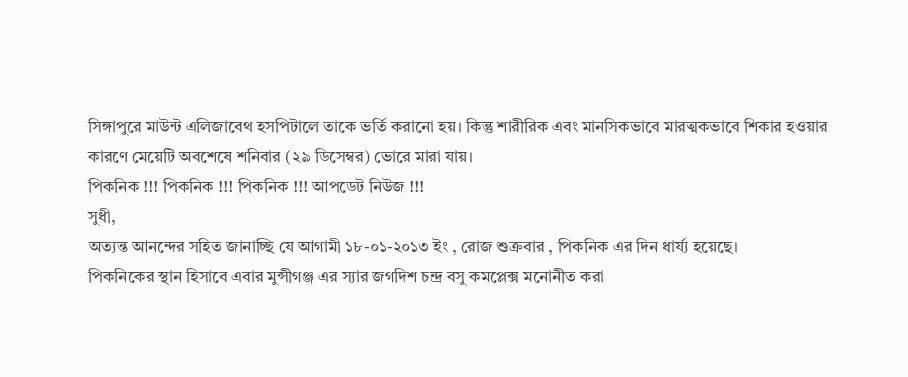সিঙ্গাপুরে মাউন্ট এলিজাবেথ হসপিটালে তাকে ভর্তি করানো হয়। কিন্তু শারীরিক এবং মানসিকভাবে মারত্মকভাবে শিকার হওয়ার কারণে মেয়েটি অবশেষে শনিবার (২৯ ডিসেম্বর) ভোরে মারা যায়।
পিকনিক !!! পিকনিক !!! পিকনিক !!! আপডেট নিউজ !!!
সুধী,
অত্যন্ত আনন্দের সহিত জানাচ্ছি যে আগামী ১৮-০১-২০১৩ ইং , রোজ শুক্রবার , পিকনিক এর দিন ধার্য্য হয়েছে।
পিকনিকের স্থান হিসাবে এবার মুন্সীগঞ্জ এর স্যার জগদিশ চন্দ্র বসু কমপ্লেক্স মনোনীত করা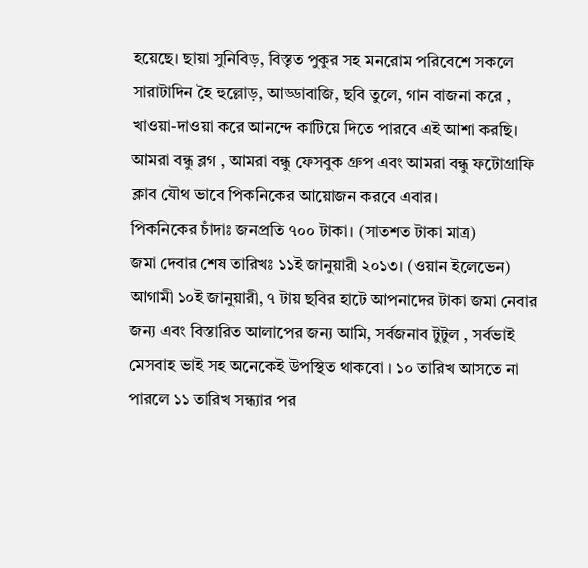হয়েছে। ছায়া সুনিবিড়, বিস্তৃত পুকুর সহ মনরোম পরিবেশে সকলে সারাটাদিন হৈ হুল্লোড়, আড্ডাবাজি, ছবি তুলে, গান বাজনা করে , খাওয়া-দাওয়া করে আনন্দে কাটিয়ে দিতে পারবে এই আশা করছি।
আমরা বন্ধু ব্লগ , আমরা বন্ধু ফেসবুক গ্রুপ এবং আমরা বন্ধু ফটোগ্রাফি ক্লাব যৌথ ভাবে পিকনিকের আয়োজন করবে এবার।
পিকনিকের চাঁদাঃ জনপ্রতি ৭০০ টাকা। (সাতশত টাকা মাত্র)
জমা দেবার শেষ তারিখঃ ১১ই জানুয়ারী ২০১৩। (ওয়ান ইলেভেন)
আগামী ১০ই জানুয়ারী, ৭ টায় ছবির হাটে আপনাদের টাকা জমা নেবার জন্য এবং বিস্তারিত আলাপের জন্য আমি, সর্বজনাব টুটুল , সর্বভাই মেসবাহ ভাই সহ অনেকেই উপস্থিত থাকবো । ১০ তারিখ আসতে না পারলে ১১ তারিখ সন্ধ্যার পর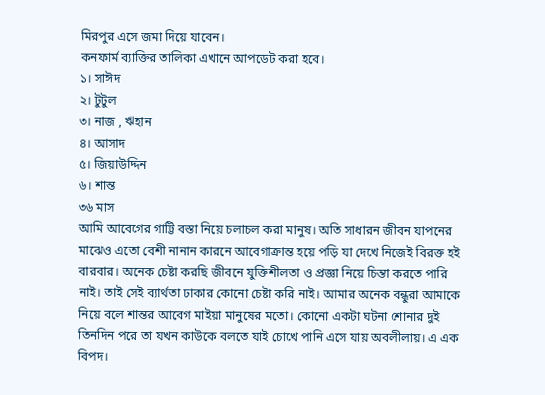মিরপুর এসে জমা দিয়ে যাবেন।
কনফার্ম ব্যাক্তির তালিকা এখানে আপডেট করা হবে।
১। সাঈদ
২। টুটুল
৩। নাজ , ঋহান
৪। আসাদ
৫। জিয়াউদ্দিন
৬। শান্ত
৩৬ মাস
আমি আবেগের গাট্টি বস্তা নিয়ে চলাচল করা মানুষ। অতি সাধারন জীবন যাপনের মাঝেও এতো বেশী নানান কারনে আবেগাক্রান্ত হয়ে পড়ি যা দেখে নিজেই বিরক্ত হই বারবার। অনেক চেষ্টা করছি জীবনে যুক্তিশীলতা ও প্রজ্ঞা নিয়ে চিন্তা করতে পারি নাই। তাই সেই ব্যার্থতা ঢাকার কোনো চেষ্টা করি নাই। আমার অনেক বন্ধুরা আমাকে নিয়ে বলে শান্তর আবেগ মাইয়া মানুষের মতো। কোনো একটা ঘটনা শোনার দুই তিনদিন পরে তা যখন কাউকে বলতে যাই চোখে পানি এসে যায় অবলীলায়। এ এক বিপদ।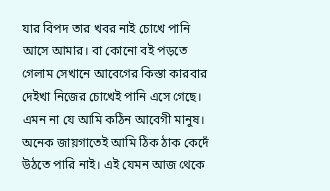যার বিপদ তার খবর নাই চোখে পানি আসে আমার। বা কোনো বই পড়তে গেলাম সেখানে আবেগের কিস্তা কারবার দেইখা নিজের চোখেই পানি এসে গেছে। এমন না যে আমি কঠিন আবেগী মানুষ। অনেক জায়গাতেই আমি ঠিক ঠাক কেদেঁ উঠতে পারি নাই। এই যেমন আজ থেকে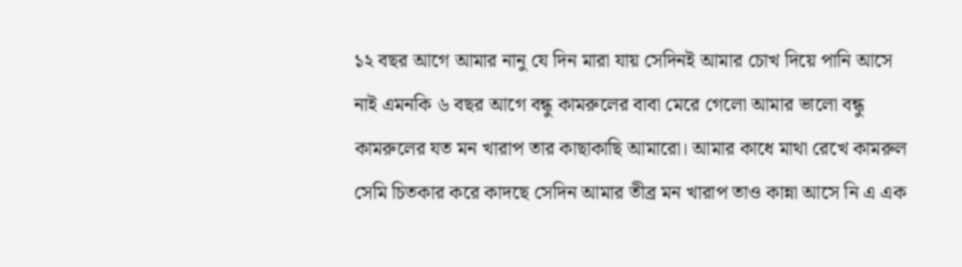১২ বছর আগে আমার নানু যে দিন মারা যায় সেদিনই আমার চোখ দিয়ে পানি আসে নাই এমনকি ৬ বছর আগে বন্ধু কামরুলের বাবা মেরে গেলো আমার ভালো বন্ধু কামরুলের যত মন খারাপ তার কাছাকাছি আমারো। আমার কাধে মাথা রেখে কামরুল সেমি চিতকার করে কাদছে সেদিন আমার তীব্র মন খারাপ তাও কান্না আসে নি এ এক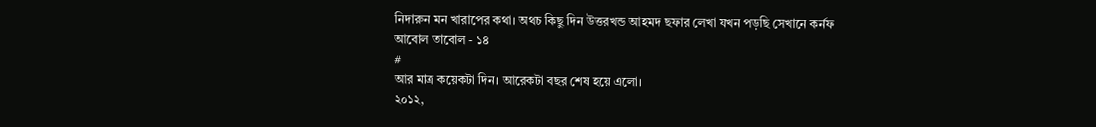নিদারুন মন খারাপের কথা। অথচ কিছু দিন উত্তরখন্ড আহমদ ছফার লেখা যখন পড়ছি সেখানে কর্নফ
আবোল তাবোল - ১৪
#
আর মাত্র কয়েকটা দিন। আরেকটা বছর শেষ হয়ে এলো।
২০১২,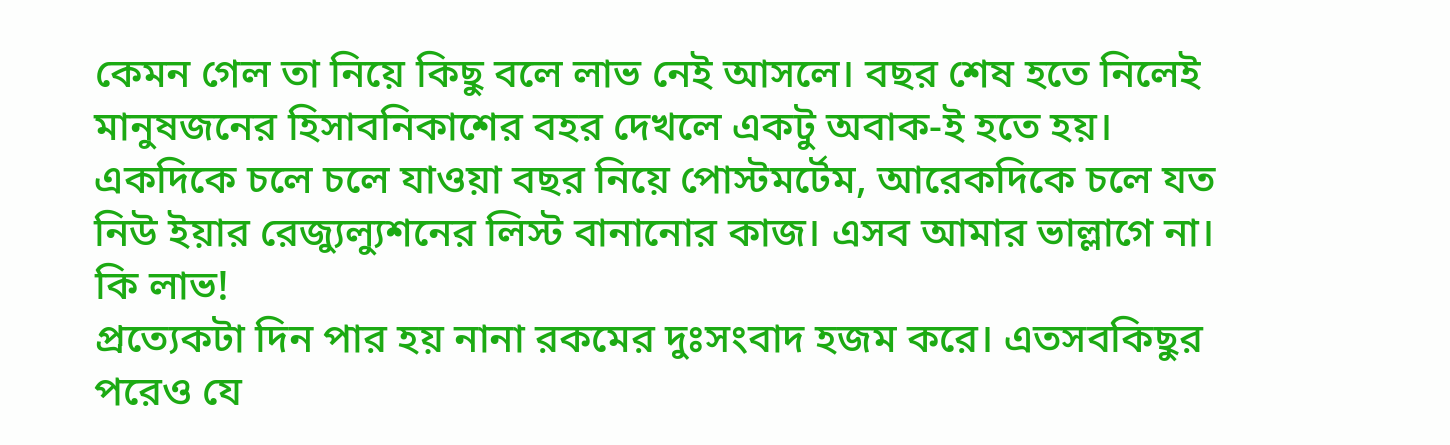কেমন গেল তা নিয়ে কিছু বলে লাভ নেই আসলে। বছর শেষ হতে নিলেই মানুষজনের হিসাবনিকাশের বহর দেখলে একটু অবাক-ই হতে হয়। একদিকে চলে চলে যাওয়া বছর নিয়ে পোস্টমর্টেম, আরেকদিকে চলে যত নিউ ইয়ার রেজ্যুল্যুশনের লিস্ট বানানোর কাজ। এসব আমার ভাল্লাগে না। কি লাভ!
প্রত্যেকটা দিন পার হয় নানা রকমের দুঃসংবাদ হজম করে। এতসবকিছুর পরেও যে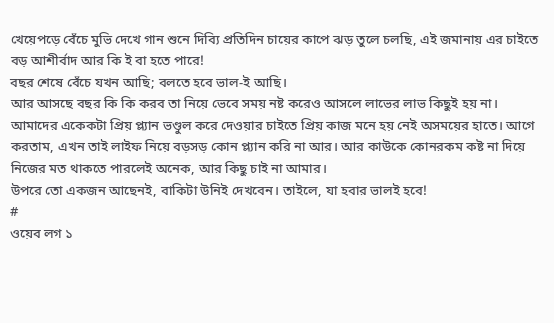খেয়েপড়ে বেঁচে মুভি দেখে গান শুনে দিব্যি প্রতিদিন চায়ের কাপে ঝড় তুলে চলছি, এই জমানায় এর চাইতে বড় আশীর্বাদ আর কি ই বা হতে পারে!
বছর শেষে বেঁচে যখন আছি; বলতে হবে ভাল-ই আছি।
আর আসছে বছর কি কি করব তা নিয়ে ভেবে সময় নষ্ট করেও আসলে লাভের লাভ কিছুই হয় না। আমাদের একেকটা প্রিয় প্ল্যান ভণ্ডুল করে দেওয়ার চাইতে প্রিয় কাজ মনে হয় নেই অসময়ের হাতে। আগে করতাম, এখন তাই লাইফ নিয়ে বড়সড় কোন প্ল্যান করি না আর। আর কাউকে কোনরকম কষ্ট না দিয়ে নিজের মত থাকতে পারলেই অনেক, আর কিছু চাই না আমার।
উপরে তো একজন আছেনই, বাকিটা উনিই দেখবেন। তাইলে, যা হবার ভালই হবে!
#
ওয়েব লগ ১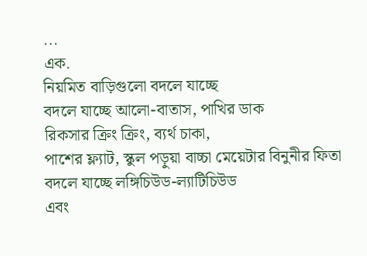...
এক.
নিয়মিত বাড়িগুলো বদলে যাচ্ছে
বদলে যাচ্ছে আলো-বাতাস, পাখির ডাক
রিকসার ক্রিং ক্রিং, ব্যর্থ চাকা,
পাশের ফ্ল্যাট, স্কুল পড়ুয়া বাচ্চা মেয়েটার বিনুনীর ফিতা
বদলে যাচ্ছে লঙ্গিচিউড-ল্যাটিচিউড
এবং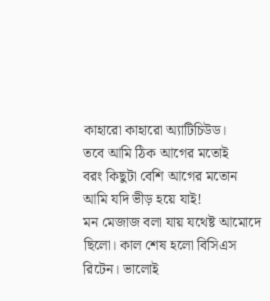কাহারো কাহারো অ্যাটিচিউড।
তবে আমি ঠিক আগের মতোই
বরং কিছুটা বেশি আগের মতোন
আমি যদি ভীড় হয়ে যাই!
মন মেজাজ বলা যায় যথেষ্ট আমোদে ছিলো। কাল শেষ হলো বিসিএস রিটেন। ভালোই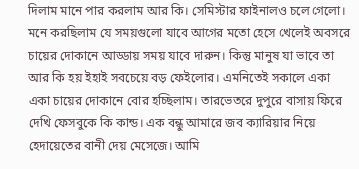দিলাম মানে পার করলাম আর কি। সেমিস্টার ফাইনালও চলে গেলো। মনে করছিলাম যে সময়গুলো যাবে আগের মতো হেসে খেলেই অবসরে চায়ের দোকানে আড্ডায় সময় যাবে দারুন। কিন্তু মানুষ যা ভাবে তা আর কি হয় ইহাই সবচেয়ে বড় ফেইলোর। এমনিতেই সকালে একা একা চায়ের দোকানে বোর হচ্ছিলাম। তারভেতরে দুপুরে বাসায় ফিরে দেখি ফেসবুকে কি কান্ড। এক বন্ধু আমারে জব ক্যারিয়ার নিয়ে হেদায়েতের বানী দেয় মেসেজে। আমি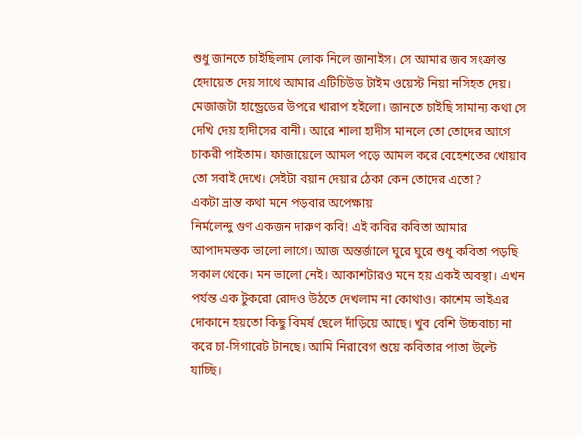শুধু জানতে চাইছিলাম লোক নিলে জানাইস। সে আমার জব সংক্রান্ত হেদায়েত দেয় সাথে আমার এটিচিউড টাইম ওয়েস্ট নিয়া নসিহত দেয়। মেজাজটা হান্ড্রেডের উপরে খারাপ হইলো। জানতে চাইছি সামান্য কথা সে দেখি দেয় হাদীসের বানী। আরে শালা হাদীস মানলে তো তোদের আগে চাকরী পাইতাম। ফাজায়েলে আমল পড়ে আমল করে বেহেশতের খোয়াব তো সবাই দেখে। সেইটা বয়ান দেয়ার ঠেকা কেন তোদের এতো?
একটা ভ্রান্ত কথা মনে পড়বার অপেক্ষায়
নির্মলেন্দু গুণ একজন দারুণ কবি! এই কবির কবিতা আমার আপাদমস্তক ভালো লাগে। আজ অন্তর্জালে ঘুরে ঘুরে শুধু কবিতা পড়ছি সকাল থেকে। মন ভালো নেই। আকাশটারও মনে হয় একই অবস্থা। এখন পর্যন্ত এক টুকরো রোদও উঠতে দেখলাম না কোথাও। কাশেম ভাইএর দোকানে হয়তো কিছু বিমর্ষ ছেলে দাঁড়িয়ে আছে। খুব বেশি উচ্চবাচ্য না করে চা-সিগারেট টানছে। আমি নিরাবেগ শুয়ে কবিতার পাতা উল্টে যাচ্ছি।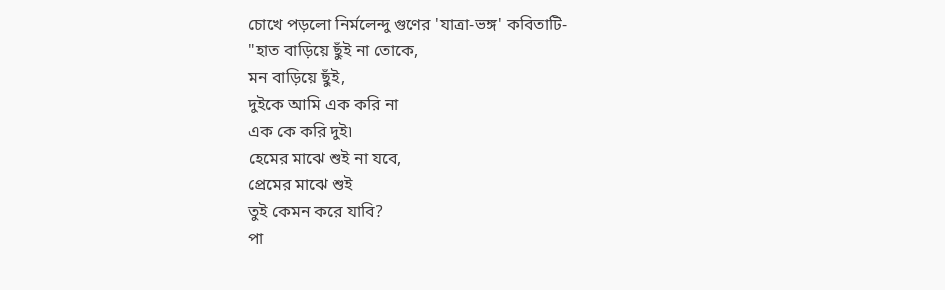চোখে পড়লো নির্মলেন্দু গুণের 'যাত্রা-ভঙ্গ' কবিতাটি-
"হাত বাড়িয়ে ছুঁই না তোকে,
মন বাড়িয়ে ছুঁই,
দুইকে আমি এক করি না
এক কে করি দুই৷
হেমের মাঝে শুই না যবে,
প্রেমের মাঝে শুই
তুই কেমন করে যাবি?
পা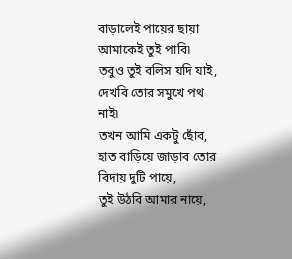বাড়ালেই পায়ের ছায়া
আমাকেই তুই পাবি৷
তবুও তুই বলিস যদি যাই,
দেখবি তোর সমুখে পথ নাই৷
তখন আমি একটু ছোঁব,
হাত বাড়িয়ে জাড়াব তোর
বিদায় দুটি পায়ে,
তুই উঠবি আমার নায়ে,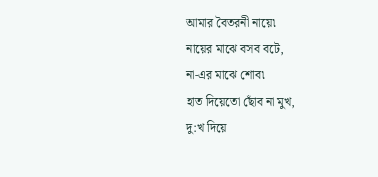আমার বৈতরনী নায়ে৷
নায়ের মাঝে বসব বটে,
না-এর মাঝে শোব৷
হাত দিয়েতো ছোঁব না মুখ,
দু:খ দিয়ে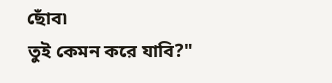ছোঁব৷
তুই কেমন করে যাবি?"